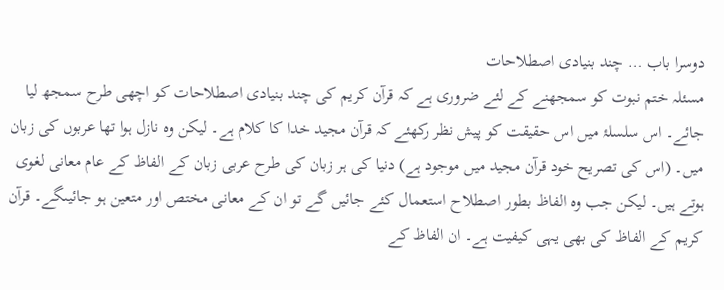دوسرا باب … چند بنیادی اصطلاحات
مسئلہ ختم نبوت کو سمجھنے کے لئے ضروری ہے کہ قرآن کریم کی چند بنیادی اصطلاحات کو اچھی طرح سمجھ لیا جائے۔ اس سلسلۂ میں اس حقیقت کو پیش نظر رکھئے کہ قرآن مجید خدا کا کلام ہے۔ لیکن وہ نازل ہوا تھا عربوں کی زبان میں۔ (اس کی تصریح خود قرآن مجید میں موجود ہے) دنیا کی ہر زبان کی طرح عربی زبان کے الفاظ کے عام معانی لغوی ہوتے ہیں۔ لیکن جب وہ الفاظ بطور اصطلاح استعمال کئے جائیں گے تو ان کے معانی مختص اور متعین ہو جائیںگے۔ قرآن کریم کے الفاظ کی بھی یہی کیفیت ہے۔ ان الفاظ کے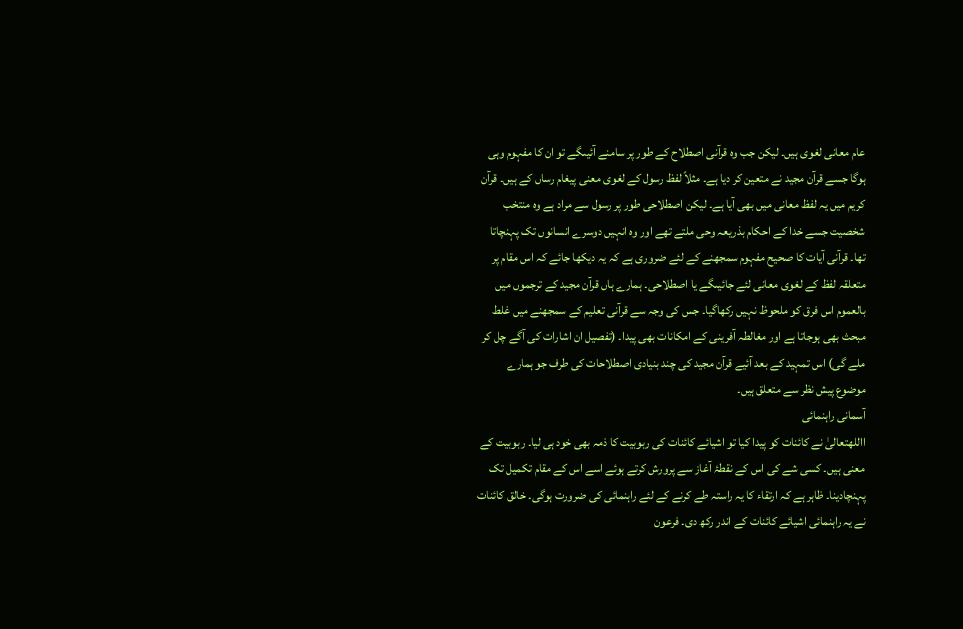عام معانی لغوی ہیں۔ لیکن جب وہ قرآنی اصطلاح کے طور پر سامنے آئیںگے تو ان کا مفہوم وہی ہوگا جسے قرآن مجید نے متعین کر دیا ہے۔ مثلاً لفظ رسول کے لغوی معنی پیغام رساں کے ہیں۔ قرآن کریم میں یہ لفظ معانی میں بھی آیا ہے۔ لیکن اصطلاحی طور پر رسول سے مراد ہے وہ منتخب شخصیت جسے خدا کے احکام بذریعہ وحی ملتے تھے اور وہ انہیں دوسرے انسانوں تک پہنچاتا تھا۔ قرآنی آیات کا صحیح مفہوم سمجھنے کے لئے ضروری ہے کہ یہ دیکھا جائے کہ اس مقام پر متعلقہ لفظ کے لغوی معانی لئے جائیںگے یا اصطلاحی۔ ہمارے ہاں قرآن مجید کے ترجموں میں بالعموم اس فرق کو ملحوظ نہیں رکھاگیا۔ جس کی وجہ سے قرآنی تعلیم کے سمجھنے میں غلط مبحث بھی ہوجاتا ہے اور مغالطہ آفرینی کے امکانات بھی پیدا۔ (تفصیل ان اشارات کی آگے چل کر ملے گی) اس تمہید کے بعد آئیے قرآن مجید کی چند بنیادی اصطلاحات کی طرف جو ہمارے موضوع پیش نظر سے متعلق ہیں۔
آسمانی راہنمائی
االلهتعالیٰ نے کائنات کو پیدا کیا تو اشیائے کائنات کی ربوبیت کا ذمہ بھی خود ہی لیا۔ ربوبیت کے معنی ہیں۔ کسی شے کی اس کے نقطۂ آغاز سے پرورش کرتے ہوئے اسے اس کے مقام تکمیل تک پہنچادینا۔ ظاہر ہے کہ ارتقاء کا یہ راستہ طے کرنے کے لئے راہنمائی کی ضرورت ہوگی۔ خالق کائنات نے یہ راہنمائی اشیائے کائنات کے اندر رکھ دی۔ فرعون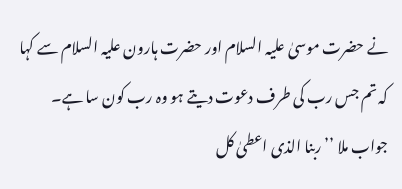نے حضرت موسیٰ علیہ السلام اور حضرت ہارون علیہ السلام سے کہا کہ تم جس رب کی طرف دعوت دیتے ہو وہ رب کون سا ہے۔ جواب ملا ’’ربنا الذی اعطیٰ کل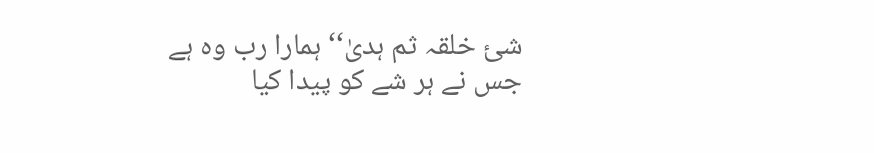شیٔ خلقہ ثم ہدیٰ‘‘ ہمارا رب وہ ہے جس نے ہر شے کو پیدا کیا